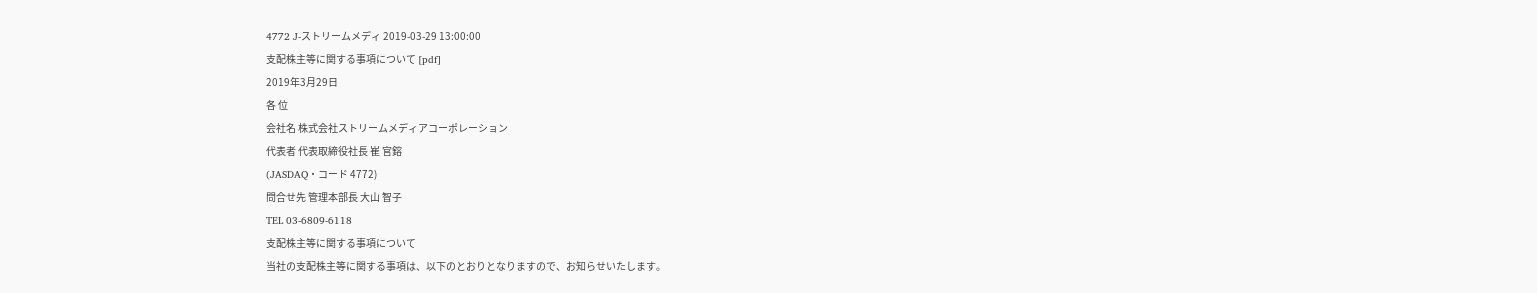4772 J-ストリームメディ 2019-03-29 13:00:00
支配株主等に関する事項について [pdf]
2019年3月29日
各 位
会社名 株式会社ストリームメディアコーポレーション
代表者 代表取締役社長 崔 官鎔
(JASDAQ・コード 4772)
問合せ先 管理本部長 大山 智子
TEL 03-6809-6118
支配株主等に関する事項について
当社の支配株主等に関する事項は、以下のとおりとなりますので、お知らせいたします。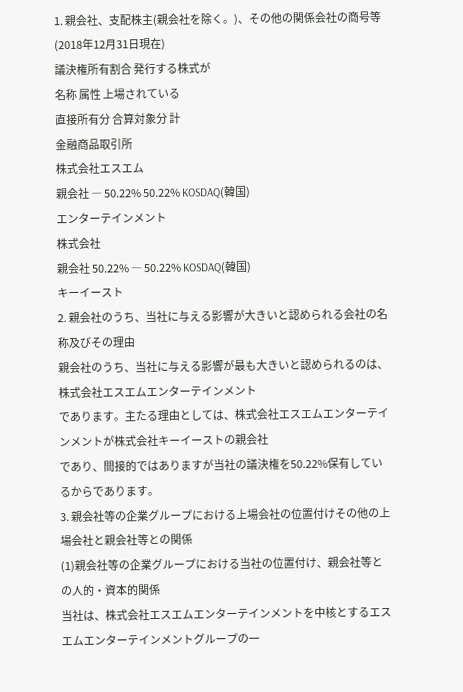1. 親会社、支配株主(親会社を除く。)、その他の関係会社の商号等
(2018年12月31日現在)
議決権所有割合 発行する株式が
名称 属性 上場されている
直接所有分 合算対象分 計
金融商品取引所
株式会社エスエム
親会社 ― 50.22% 50.22% KOSDAQ(韓国)
エンターテインメント
株式会社
親会社 50.22% ― 50.22% KOSDAQ(韓国)
キーイースト
2. 親会社のうち、当社に与える影響が大きいと認められる会社の名称及びその理由
親会社のうち、当社に与える影響が最も大きいと認められるのは、株式会社エスエムエンターテインメント
であります。主たる理由としては、株式会社エスエムエンターテインメントが株式会社キーイーストの親会社
であり、間接的ではありますが当社の議決権を50.22%保有しているからであります。
3. 親会社等の企業グループにおける上場会社の位置付けその他の上場会社と親会社等との関係
(1)親会社等の企業グループにおける当社の位置付け、親会社等との人的・資本的関係
当社は、株式会社エスエムエンターテインメントを中核とするエスエムエンターテインメントグループの一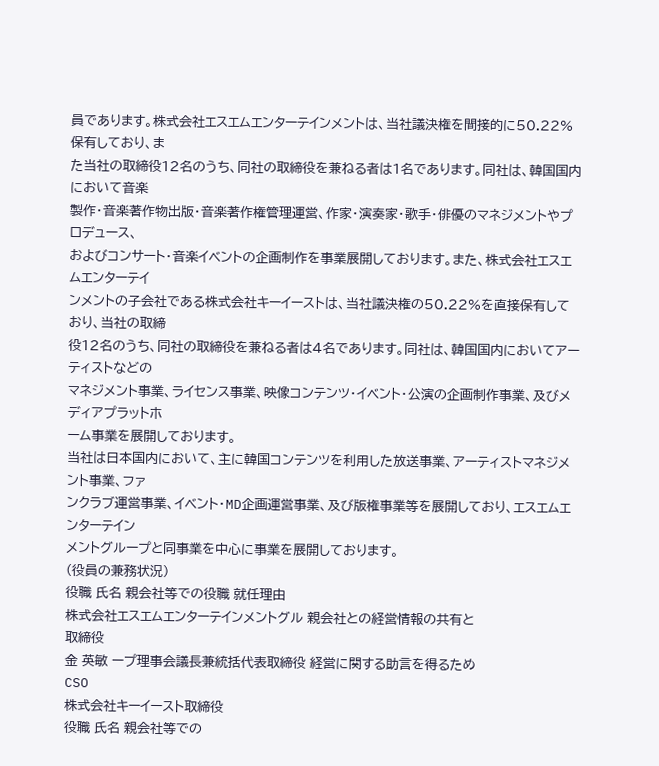員であります。株式会社エスエムエンターテインメントは、当社議決権を間接的に50.22%保有しており、ま
た当社の取締役12名のうち、同社の取締役を兼ねる者は1名であります。同社は、韓国国内において音楽
製作・音楽著作物出版・音楽著作権管理運営、作家・演奏家・歌手・俳優のマネジメントやプロデュース、
およびコンサート・音楽イベントの企画制作を事業展開しております。また、株式会社エスエムエンターテイ
ンメントの子会社である株式会社キーイーストは、当社議決権の50.22%を直接保有しており、当社の取締
役12名のうち、同社の取締役を兼ねる者は4名であります。同社は、韓国国内においてアーティストなどの
マネジメント事業、ライセンス事業、映像コンテンツ・イベント・公演の企画制作事業、及びメディアプラットホ
ーム事業を展開しております。
当社は日本国内において、主に韓国コンテンツを利用した放送事業、アーティストマネジメント事業、ファ
ンクラブ運営事業、イベント・MD企画運営事業、及び版権事業等を展開しており、エスエムエンターテイン
メントグループと同事業を中心に事業を展開しております。
(役員の兼務状況)
役職 氏名 親会社等での役職 就任理由
株式会社エスエムエンターテインメントグル 親会社との経営情報の共有と
取締役
金 英敏 ープ理事会議長兼統括代表取締役 経営に関する助言を得るため
CSO
株式会社キーイースト取締役
役職 氏名 親会社等での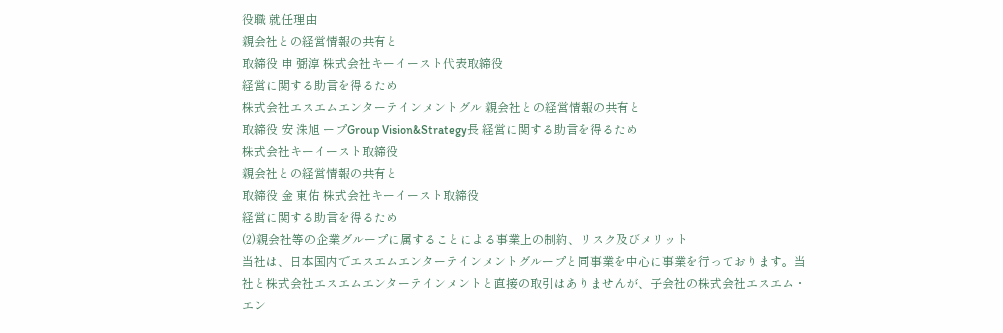役職 就任理由
親会社との経営情報の共有と
取締役 申 弼淳 株式会社キーイースト代表取締役
経営に関する助言を得るため
株式会社エスエムエンターテインメントグル 親会社との経営情報の共有と
取締役 安 洙旭 ープGroup Vision&Strategy長 経営に関する助言を得るため
株式会社キーイースト取締役
親会社との経営情報の共有と
取締役 金 東佑 株式会社キーイースト取締役
経営に関する助言を得るため
(2)親会社等の企業グループに属することによる事業上の制約、リスク及びメリット
当社は、日本国内でエスエムエンターテインメントグループと同事業を中心に事業を行っております。当
社と株式会社エスエムエンターテインメントと直接の取引はありませんが、子会社の株式会社エスエム・エン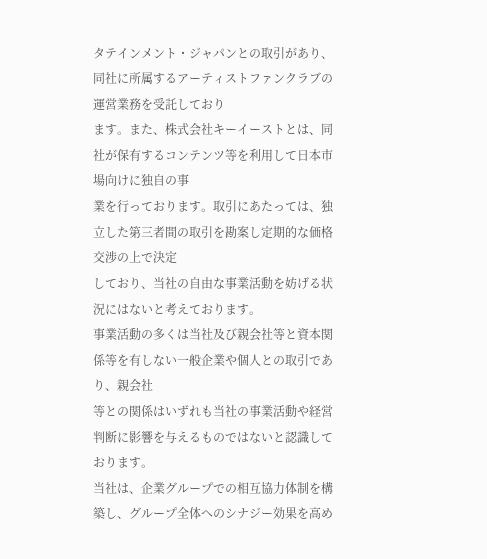タテインメント・ジャパンとの取引があり、同社に所属するアーティストファンクラブの運営業務を受託しており
ます。また、株式会社キーイーストとは、同社が保有するコンテンツ等を利用して日本市場向けに独自の事
業を行っております。取引にあたっては、独立した第三者間の取引を勘案し定期的な価格交渉の上で決定
しており、当社の自由な事業活動を妨げる状況にはないと考えております。
事業活動の多くは当社及び親会社等と資本関係等を有しない一般企業や個人との取引であり、親会社
等との関係はいずれも当社の事業活動や経営判断に影響を与えるものではないと認識しております。
当社は、企業グループでの相互協力体制を構築し、グループ全体へのシナジー効果を高め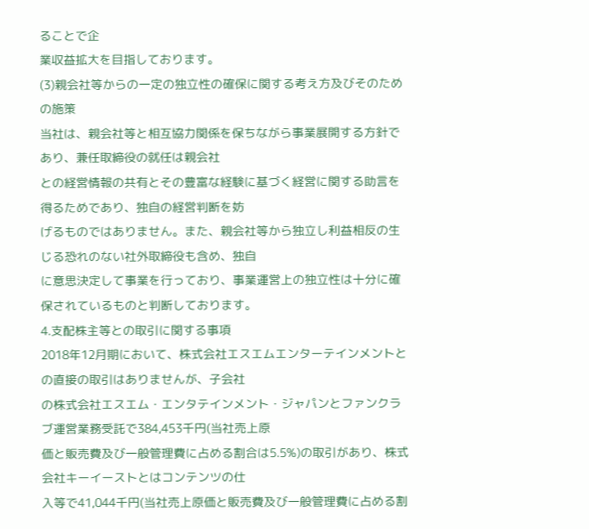ることで企
業収益拡大を目指しております。
(3)親会社等からの一定の独立性の確保に関する考え方及びそのための施策
当社は、親会社等と相互協力関係を保ちながら事業展開する方針であり、兼任取締役の就任は親会社
との経営情報の共有とその豊富な経験に基づく経営に関する助言を得るためであり、独自の経営判断を妨
げるものではありません。また、親会社等から独立し利益相反の生じる恐れのない社外取締役も含め、独自
に意思決定して事業を行っており、事業運営上の独立性は十分に確保されているものと判断しております。
4.支配株主等との取引に関する事項
2018年12月期において、株式会社エスエムエンターテインメントとの直接の取引はありませんが、子会社
の株式会社エスエム・エンタテインメント・ジャパンとファンクラブ運営業務受託で384,453千円(当社売上原
価と販売費及び一般管理費に占める割合は5.5%)の取引があり、株式会社キーイーストとはコンテンツの仕
入等で41,044千円(当社売上原価と販売費及び一般管理費に占める割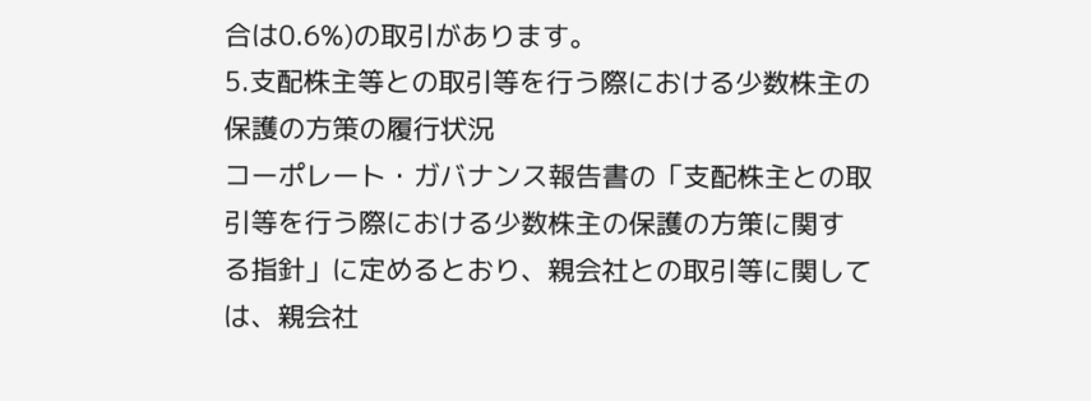合は0.6%)の取引があります。
5.支配株主等との取引等を行う際における少数株主の保護の方策の履行状況
コーポレート・ガバナンス報告書の「支配株主との取引等を行う際における少数株主の保護の方策に関す
る指針」に定めるとおり、親会社との取引等に関しては、親会社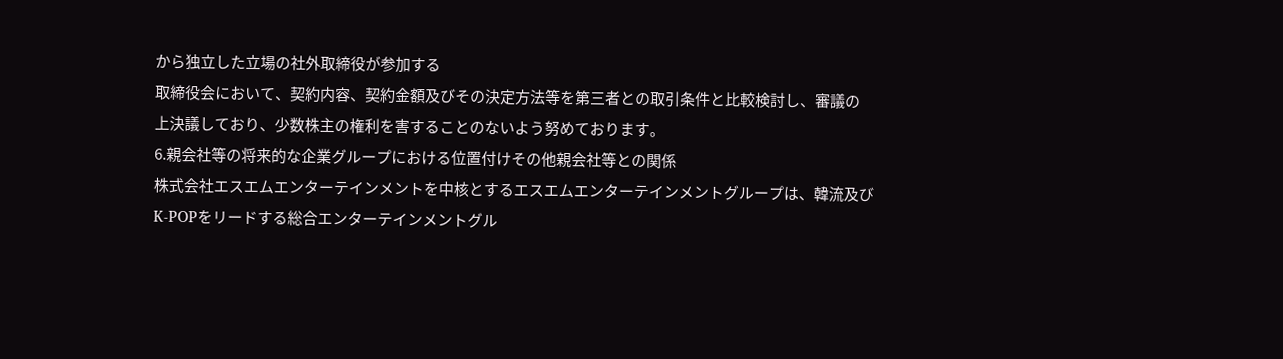から独立した立場の社外取締役が参加する
取締役会において、契約内容、契約金額及びその決定方法等を第三者との取引条件と比較検討し、審議の
上決議しており、少数株主の権利を害することのないよう努めております。
6.親会社等の将来的な企業グループにおける位置付けその他親会社等との関係
株式会社エスエムエンターテインメントを中核とするエスエムエンターテインメントグループは、韓流及び
K-POPをリードする総合エンターテインメントグル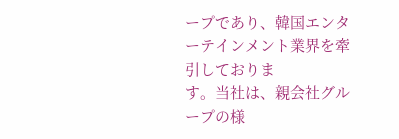ープであり、韓国エンターテインメント業界を牽引しておりま
す。当社は、親会社グループの様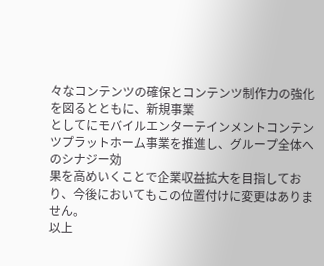々なコンテンツの確保とコンテンツ制作力の強化を図るとともに、新規事業
としてにモバイルエンターテインメントコンテンツプラットホーム事業を推進し、グループ全体へのシナジー効
果を高めいくことで企業収益拡大を目指しており、今後においてもこの位置付けに変更はありません。
以上